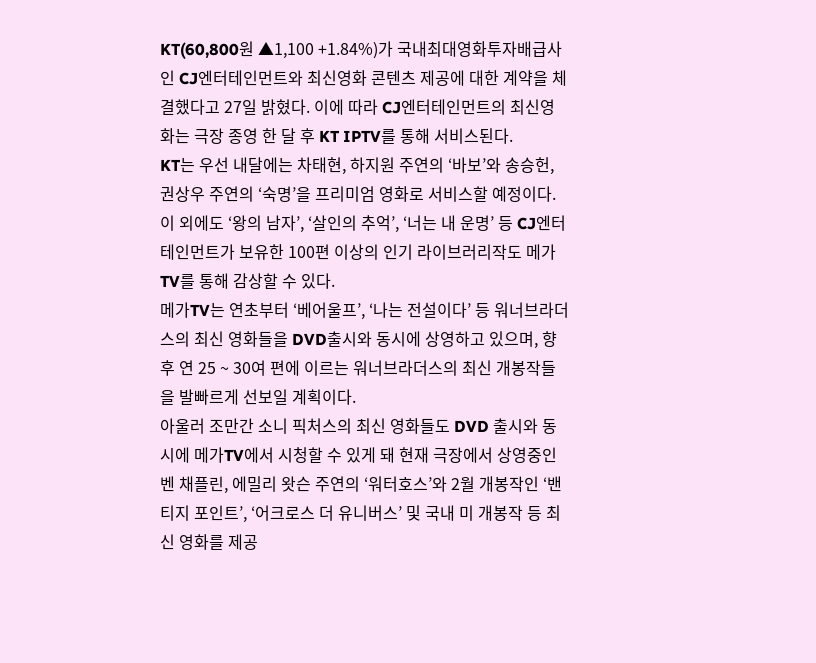KT(60,800원 ▲1,100 +1.84%)가 국내최대영화투자배급사인 CJ엔터테인먼트와 최신영화 콘텐츠 제공에 대한 계약을 체결했다고 27일 밝혔다. 이에 따라 CJ엔터테인먼트의 최신영화는 극장 종영 한 달 후 KT IPTV를 통해 서비스된다.
KT는 우선 내달에는 차태현, 하지원 주연의 ‘바보’와 송승헌, 권상우 주연의 ‘숙명’을 프리미엄 영화로 서비스할 예정이다.
이 외에도 ‘왕의 남자’, ‘살인의 추억’, ‘너는 내 운명’ 등 CJ엔터테인먼트가 보유한 100편 이상의 인기 라이브러리작도 메가TV를 통해 감상할 수 있다.
메가TV는 연초부터 ‘베어울프’, ‘나는 전설이다’ 등 워너브라더스의 최신 영화들을 DVD출시와 동시에 상영하고 있으며, 향후 연 25 ~ 30여 편에 이르는 워너브라더스의 최신 개봉작들을 발빠르게 선보일 계획이다.
아울러 조만간 소니 픽처스의 최신 영화들도 DVD 출시와 동시에 메가TV에서 시청할 수 있게 돼 현재 극장에서 상영중인 벤 채플린, 에밀리 왓슨 주연의 ‘워터호스’와 2월 개봉작인 ‘밴티지 포인트’, ‘어크로스 더 유니버스’ 및 국내 미 개봉작 등 최신 영화를 제공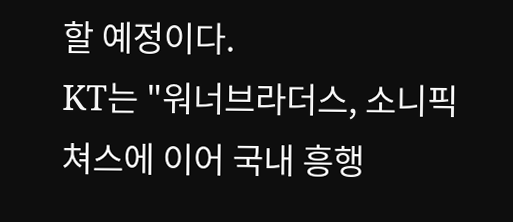할 예정이다.
KT는 "워너브라더스, 소니픽쳐스에 이어 국내 흥행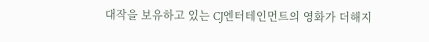대작을 보유하고 있는 CJ엔터테인먼트의 영화가 더해지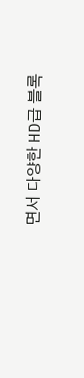면서 다양한 HD급 블록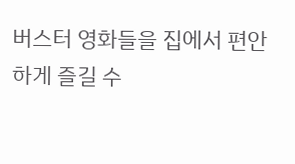버스터 영화들을 집에서 편안하게 즐길 수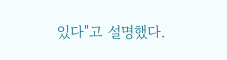있다"고 설명했다.